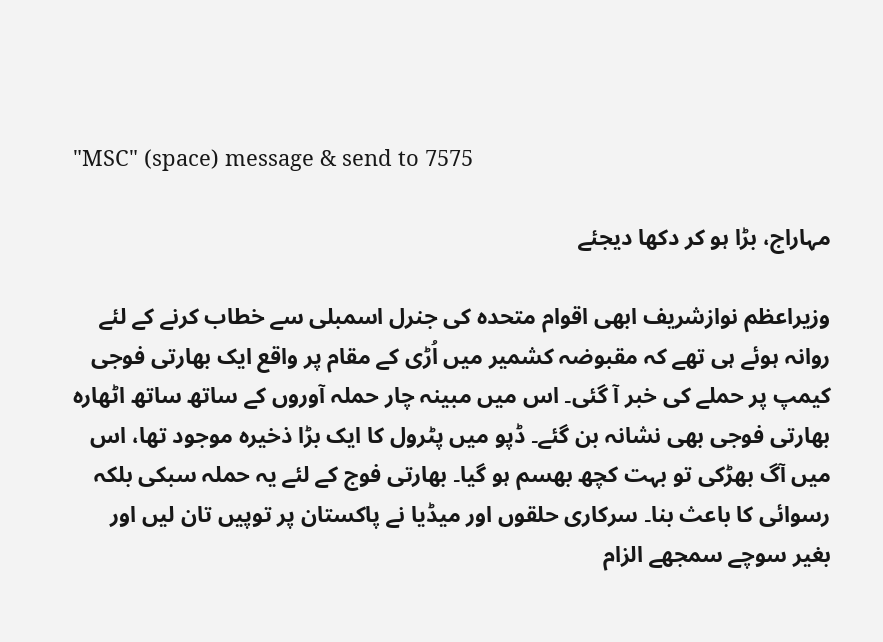"MSC" (space) message & send to 7575

مہاراج، بڑا ہو کر دکھا دیجئے

وزیراعظم نوازشریف ابھی اقوام متحدہ کی جنرل اسمبلی سے خطاب کرنے کے لئے روانہ ہوئے ہی تھے کہ مقبوضہ کشمیر میں اُڑی کے مقام پر واقع ایک بھارتی فوجی کیمپ پر حملے کی خبر آ گئی۔ اس میں مبینہ چار حملہ آوروں کے ساتھ ساتھ اٹھارہ بھارتی فوجی بھی نشانہ بن گئے۔ ڈپو میں پٹرول کا ایک بڑا ذخیرہ موجود تھا، اس میں آگ بھڑکی تو بہت کچھ بھسم ہو گیا۔ بھارتی فوج کے لئے یہ حملہ سبکی بلکہ رسوائی کا باعث بنا۔ سرکاری حلقوں اور میڈیا نے پاکستان پر توپیں تان لیں اور بغیر سوچے سمجھے الزام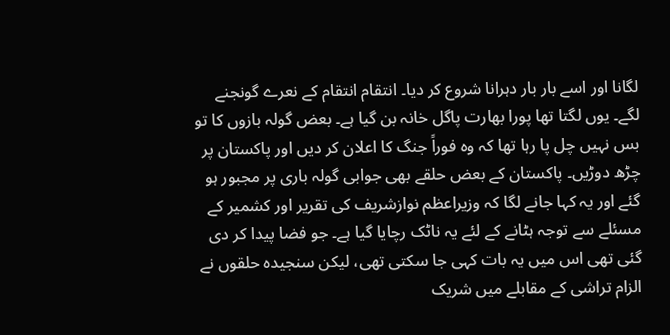لگانا اور اسے بار بار دہرانا شروع کر دیا۔ انتقام انتقام کے نعرے گونجنے لگے۔ یوں لگتا تھا پورا بھارت پاگل خانہ بن گیا ہے۔ بعض گولہ بازوں کا تو بس نہیں چل پا رہا تھا کہ وہ فوراً جنگ کا اعلان کر دیں اور پاکستان پر چڑھ دوڑیں۔ پاکستان کے بعض حلقے بھی جوابی گولہ باری پر مجبور ہو گئے اور یہ کہا جانے لگا کہ وزیراعظم نوازشریف کی تقریر اور کشمیر کے مسئلے سے توجہ ہٹانے کے لئے یہ ناٹک رچایا گیا ہے۔ جو فضا پیدا کر دی گئی تھی اس میں یہ بات کہی جا سکتی تھی، لیکن سنجیدہ حلقوں نے الزام تراشی کے مقابلے میں شریک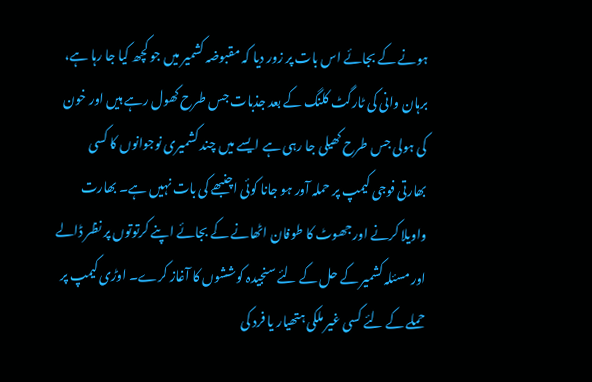ہونے کے بجائے اس بات پر زور دیا کہ مقبوضہ کشمیر میں جو کچھ کیا جا رہا ہے، برہان وانی کی ٹارگٹ کلنگ کے بعد جذبات جس طرح کھول رہے ہیں اور خون کی ہولی جس طرح کھیلی جا رہی ہے ایسے میں چند کشمیری نوجوانوں کا کسی بھارتی فوجی کیمپ پر حملہ آور ہو جانا کوئی اچنبھے کی بات نہیں ہے۔ بھارت واویلا کرنے اور جھوٹ کا طوفان اٹھانے کے بجائے اپنے کرتوتوں پر نظر ڈالے اور مسئلہ کشمیر کے حل کے لئے سنجیدہ کوششوں کا آغاز کرے۔ اوڑی کیمپ پر حملے کے لئے کسی غیر ملکی ہتھیار یا فرد کی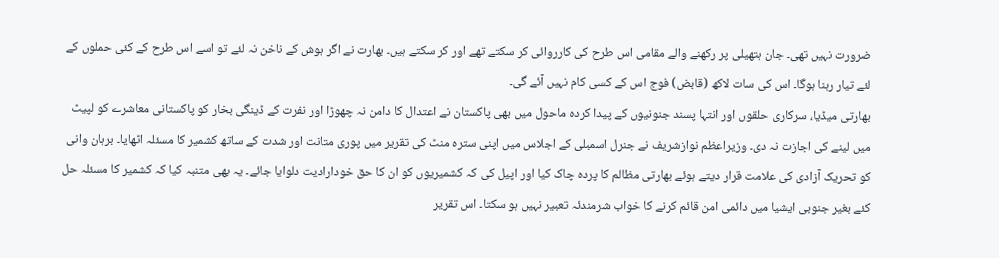ضرورت نہیں تھی۔ جان ہتھیلی پر رکھنے والے مقامی اس طرح کی کارروائی کر سکتے تھے اور کر سکتے ہیں۔ بھارت نے اگر ہوش کے ناخن نہ لئے تو اسے اس طرح کے کئی حملوں کے لئے تیار رہنا ہوگا۔ اس کی سات لاکھ (قابض) فوج اس کے کسی کام نہیں آئے گی۔
بھارتی میڈیا، سرکاری حلقوں اور انتہا پسند جنونیوں کے پیدا کردہ ماحول میں بھی پاکستان نے اعتدال کا دامن نہ چھوڑا اور نفرت کے ڈینگی بخار کو پاکستانی معاشرے کو لپیٹ میں لینے کی اجازت نہ دی۔ وزیراعظم نوازشریف نے جنرل اسمبلی کے اجلاس میں اپنی سترہ منٹ کی تقریر میں پوری متانت اور شدت کے ساتھ کشمیر کا مسئلہ اٹھایا۔ برہان وانی کو تحریک آزادی کی علامت قرار دیتے ہوئے بھارتی مظالم کا پردہ چاک کیا اور اپیل کی کہ کشمیریوں کو ان کا حق خودارادیت دلوایا جائے۔ یہ بھی متنبہ کیا کہ کشمیر کا مسئلہ حل کئے بغیر جنوبی ایشیا میں دائمی امن قائم کرنے کا خواب شرمندئہ تعبیر نہیں ہو سکتا۔ اس تقریر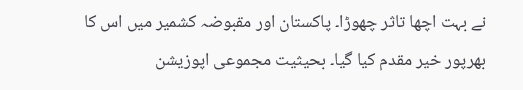نے بہت اچھا تاثر چھوڑا۔ پاکستان اور مقبوضہ کشمیر میں اس کا بھرپور خیر مقدم کیا گیا۔ بحیثیت مجموعی اپوزیشن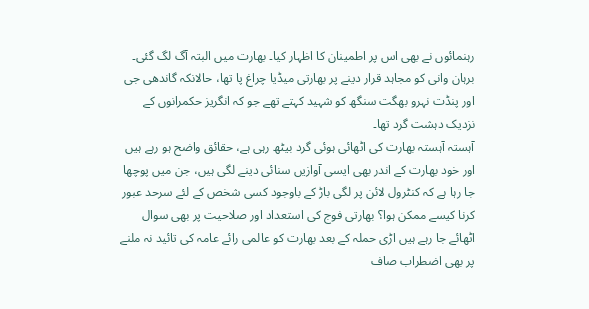رہنمائوں نے بھی اس پر اطمینان کا اظہار کیا۔ بھارت میں البتہ آگ لگ گئی۔ برہان وانی کو مجاہد قرار دینے پر بھارتی میڈیا چراغ پا تھا، حالانکہ گاندھی جی اور پنڈت نہرو بھگت سنگھ کو شہید کہتے تھے جو کہ انگریز حکمرانوں کے نزدیک دہشت گرد تھا۔
آہستہ آہستہ بھارت کی اٹھائی ہوئی گرد بیٹھ رہی ہے، حقائق واضح ہو رہے ہیں اور خود بھارت کے اندر بھی ایسی آوازیں سنائی دینے لگی ہیں، جن میں پوچھا جا رہا ہے کہ کنٹرول لائن پر لگی باڑ کے باوجود کسی شخص کے لئے سرحد عبور کرنا کیسے ممکن ہوا؟ بھارتی فوج کی استعداد اور صلاحیت پر بھی سوال اٹھائے جا رہے ہیں اڑی حملہ کے بعد بھارت کو عالمی رائے عامہ کی تائید نہ ملنے پر بھی اضطراب صاف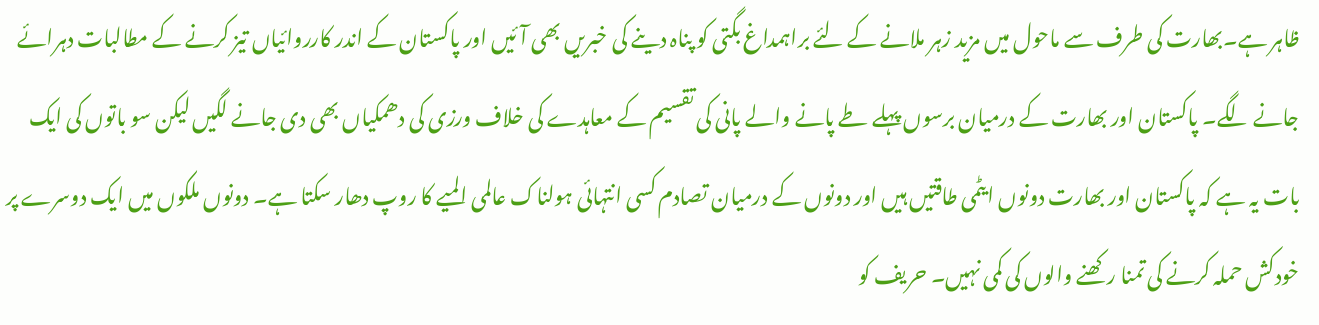ظاہر ہے۔بھارت کی طرف سے ماحول میں مزید زہر ملانے کے لئے براہمداغ بگتی کو پناہ دینے کی خبریں بھی آئیں اور پاکستان کے اندر کارروائیاں تیز کرنے کے مطالبات دہرائے جانے لگے۔ پاکستان اور بھارت کے درمیان برسوں پہلے طے پانے والے پانی کی تقسیم کے معاہدے کی خلاف ورزی کی دھمکیاں بھی دی جانے لگیں لیکن سو باتوں کی ایک بات یہ ہے کہ پاکستان اور بھارت دونوں ایٹمی طاقتیں ہیں اور دونوں کے درمیان تصادم کسی انتہائی ہولناک عالمی المیے کا روپ دھار سکتا ہے۔ دونوں ملکوں میں ایک دوسرے پر خودکش حملہ کرنے کی تمنا رکھنے والوں کی کمی نہیں۔ حریف کو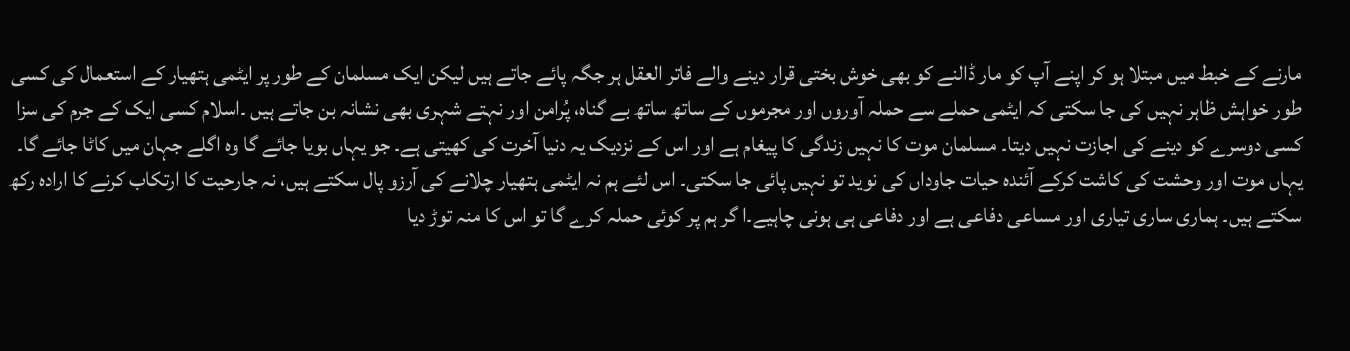مارنے کے خبط میں مبتلا ہو کر اپنے آپ کو مار ڈالنے کو بھی خوش بختی قرار دینے والے فاتر العقل ہر جگہ پائے جاتے ہیں لیکن ایک مسلمان کے طور پر ایٹمی ہتھیار کے استعمال کی کسی طور خواہش ظاہر نہیں کی جا سکتی کہ ایٹمی حملے سے حملہ آوروں اور مجرموں کے ساتھ ساتھ بے گناہ، پُرامن اور نہتے شہری بھی نشانہ بن جاتے ہیں ۔اسلام کسی ایک کے جرم کی سزا کسی دوسرے کو دینے کی اجازت نہیں دیتا۔ مسلمان موت کا نہیں زندگی کا پیغام ہے اور اس کے نزدیک یہ دنیا آخرت کی کھیتی ہے۔ جو یہاں بویا جائے گا وہ اگلے جہان میں کاٹا جائے گا۔ یہاں موت اور وحشت کی کاشت کرکے آئندہ حیات جاوداں کی نوید تو نہیں پائی جا سکتی۔ اس لئے ہم نہ ایٹمی ہتھیار چلانے کی آرزو پال سکتے ہیں، نہ جارحیت کا ارتکاب کرنے کا ارادہ رکھ سکتے ہیں۔ ہماری ساری تیاری اور مساعی دفاعی ہے اور دفاعی ہی ہونی چاہیے۔ا گر ہم پر کوئی حملہ کرے گا تو اس کا منہ توڑ دیا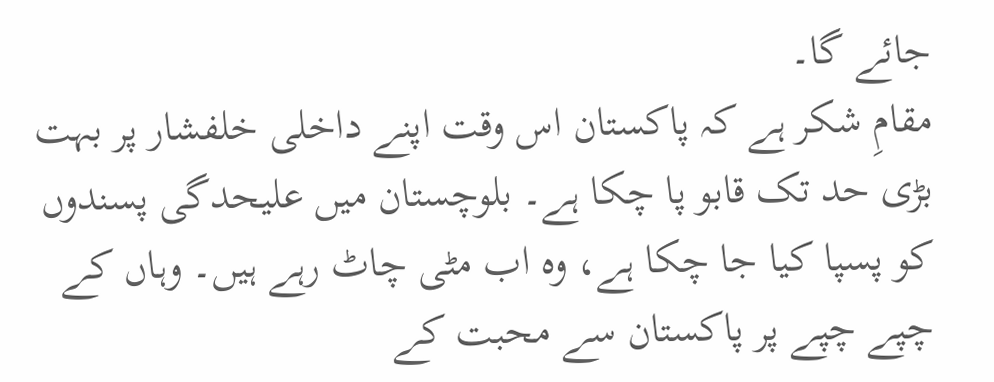جائے گا۔
مقامِ شکر ہے کہ پاکستان اس وقت اپنے داخلی خلفشار پر بہت بڑی حد تک قابو پا چکا ہے۔ بلوچستان میں علیحدگی پسندوں کو پسپا کیا جا چکا ہے، وہ اب مٹی چاٹ رہے ہیں۔ وہاں کے چپے چپے پر پاکستان سے محبت کے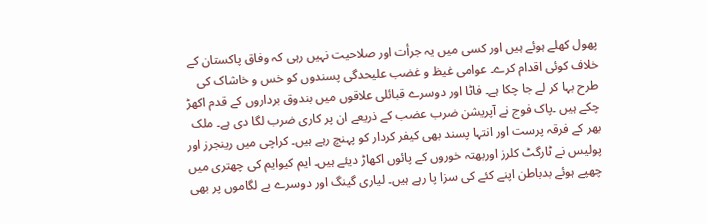پھول کھلے ہوئے ہیں اور کسی میں یہ جرأت اور صلاحیت نہیں رہی کہ وفاق پاکستان کے خلاف کوئی اقدام کرے۔ عوامی غیظ و غضب علیحدگی پسندوں کو خس و خاشاک کی طرح بہا کر لے جا چکا ہے۔ فاٹا اور دوسرے قبائلی علاقوں میں بندوق برداروں کے قدم اکھڑ چکے ہیں ۔پاک فوج نے آپریشن ضرب عضب کے ذریعے ان پر کاری ضرب لگا دی ہے۔ ملک بھر کے فرقہ پرست اور انتہا پسند بھی کیفر کردار کو پہنچ رہے ہیں۔ کراچی میں رینجرز اور پولیس نے ٹارگٹ کلرز اوربھتہ خوروں کے پائوں اکھاڑ دیئے ہیں۔ ایم کیوایم کی چھتری میں چھپے ہوئے بدباطن اپنے کئے کی سزا پا رہے ہیں۔ لیاری گینگ اور دوسرے بے لگاموں پر بھی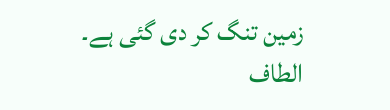زمین تنگ کر دی گئی ہے۔ الطاف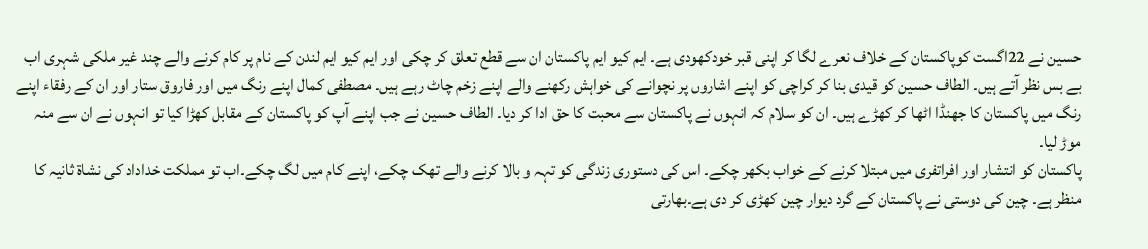حسین نے 22اگست کوپاکستان کے خلاف نعرے لگا کر اپنی قبر خودکھودی ہے۔ ایم کیو ایم پاکستان ان سے قطع تعلق کر چکی اور ایم کیو ایم لندن کے نام پر کام کرنے والے چند غیر ملکی شہری اب بے بس نظر آتے ہیں۔ الطاف حسین کو قیدی بنا کر کراچی کو اپنے اشاروں پر نچوانے کی خواہش رکھنے والے اپنے زخم چاٹ رہے ہیں۔ مصطفی کمال اپنے رنگ میں اور فاروق ستار اور ان کے رفقاء اپنے رنگ میں پاکستان کا جھنڈا اٹھا کر کھڑے ہیں۔ ان کو سلام کہ انہوں نے پاکستان سے محبت کا حق ادا کر دیا۔ الطاف حسین نے جب اپنے آپ کو پاکستان کے مقابل کھڑا کیا تو انہوں نے ان سے منہ موڑ لیا۔
پاکستان کو انتشار اور افراتفری میں مبتلا کرنے کے خواب بکھر چکے۔ اس کی دستوری زندگی کو تہہ و بالا کرنے والے تھک چکے، اپنے کام میں لگ چکے۔اب تو مملکت خداداد کی نشاۃ ثانیہ کا منظر ہے۔ چین کی دوستی نے پاکستان کے گرد دیوار چین کھڑی کر دی ہے۔بھارتی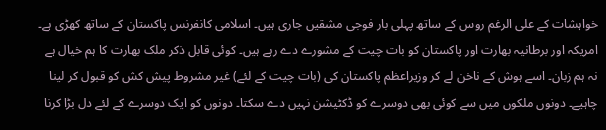خواہشات کے علی الرغم روس کے ساتھ پہلی بار فوجی مشقیں جاری ہیں۔ اسلامی کانفرنس پاکستان کے ساتھ کھڑی ہے۔ امریکہ اور برطانیہ بھارت اور پاکستان کو بات چیت کے مشورے دے رہے ہیں۔ کوئی قابل ذکر ملک بھارت کا ہم خیال ہے نہ ہم زبان۔ اسے ہوش کے ناخن لے کر وزیراعظم پاکستان کی (بات چیت کے لئے) غیر مشروط پیش کش کو قبول کر لینا چاہیے۔ دونوں ملکوں میں سے کوئی بھی دوسرے کو ڈکٹیشن نہیں دے سکتا۔ دونوں کو ایک دوسرے کے لئے دل بڑا کرنا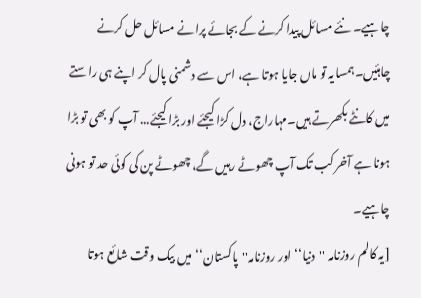چاہیے۔ نئے مسائل پیدا کرنے کے بجائے پرانے مسائل حل کرنے چاہئیں۔ہمسایہ تو ماں جایا ہوتا ہے، اس سے دشمنی پال کر اپنے ہی راستے میں کانٹے بکھرتے ہیں۔مہاراج، دل کڑا کیجئے اور بڑا کیجئے... آپ کو بھی تو بڑا ہونا ہے آخر کب تک آپ چھوٹے رہیں گے، چھوٹے پن کی کوئی حد تو ہونی چاہیے۔
[یہ کالم روزنامہ ''دنیا‘‘ اور روزنامہ''پاکستان‘‘ میں بیک وقت شائع ہوتا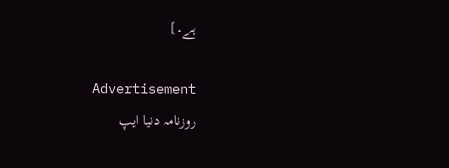ہے۔]

Advertisement
روزنامہ دنیا ایپ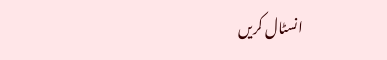انسٹال کریں